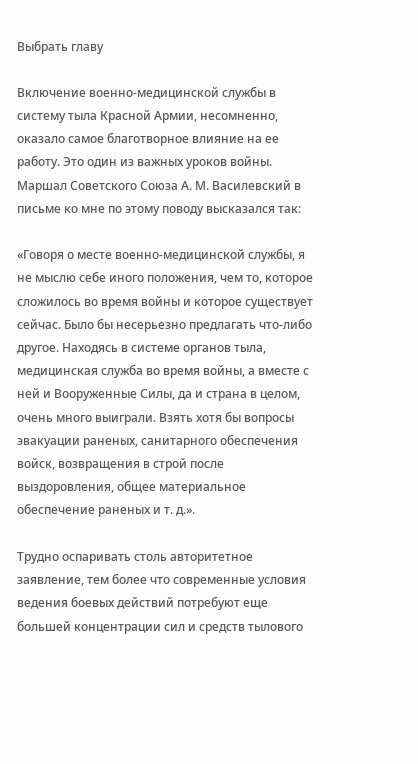Выбрать главу

Включение военно-медицинской службы в систему тыла Красной Армии, несомненно, оказало самое благотворное влияние на ее работу. Это один из важных уроков войны. Маршал Советского Союза А. М. Василевский в письме ко мне по этому поводу высказался так:

«Говоря о месте военно-медицинской службы, я не мыслю себе иного положения, чем то, которое сложилось во время войны и которое существует сейчас. Было бы несерьезно предлагать что-либо другое. Находясь в системе органов тыла, медицинская служба во время войны, а вместе с ней и Вооруженные Силы, да и страна в целом, очень много выиграли. Взять хотя бы вопросы эвакуации раненых, санитарного обеспечения войск, возвращения в строй после выздоровления, общее материальное обеспечение раненых и т. д.».

Трудно оспаривать столь авторитетное заявление, тем более что современные условия ведения боевых действий потребуют еще большей концентрации сил и средств тылового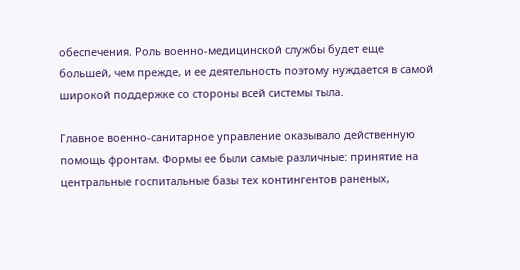обеспечения. Роль военно-медицинской службы будет еще большей, чем прежде, и ее деятельность поэтому нуждается в самой широкой поддержке со стороны всей системы тыла.

Главное военно-санитарное управление оказывало действенную помощь фронтам. Формы ее были самые различные: принятие на центральные госпитальные базы тех контингентов раненых,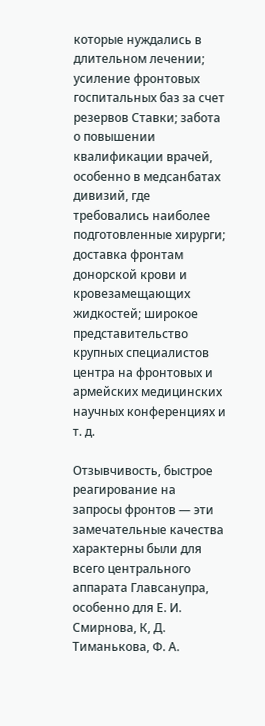которые нуждались в длительном лечении; усиление фронтовых госпитальных баз за счет резервов Ставки; забота о повышении квалификации врачей, особенно в медсанбатах дивизий, где требовались наиболее подготовленные хирурги; доставка фронтам донорской крови и кровезамещающих жидкостей; широкое представительство крупных специалистов центра на фронтовых и армейских медицинских научных конференциях и т. д.

Отзывчивость, быстрое реагирование на запросы фронтов — эти замечательные качества характерны были для всего центрального аппарата Главсанупра, особенно для Е. И. Смирнова, К, Д. Тиманькова, Ф. А.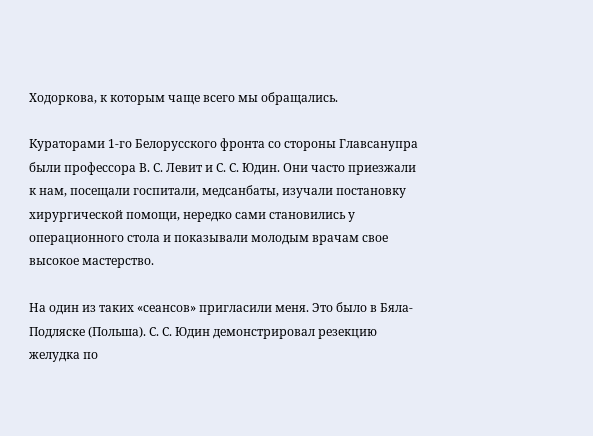Ходоркова, к которым чаще всего мы обращались.

Кураторами 1-го Белорусского фронта со стороны Главсанупра были профессора В. С. Левит и С. С. Юдин. Они часто приезжали к нам, посещали госпитали, медсанбаты, изучали постановку хирургической помощи, нередко сами становились у операционного стола и показывали молодым врачам свое высокое мастерство.

На один из таких «сеансов» пригласили меня. Это было в Бяла-Подляске (Польша). С. С. Юдин демонстрировал резекцию желудка по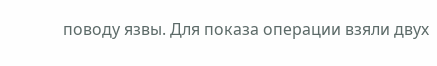поводу язвы. Для показа операции взяли двух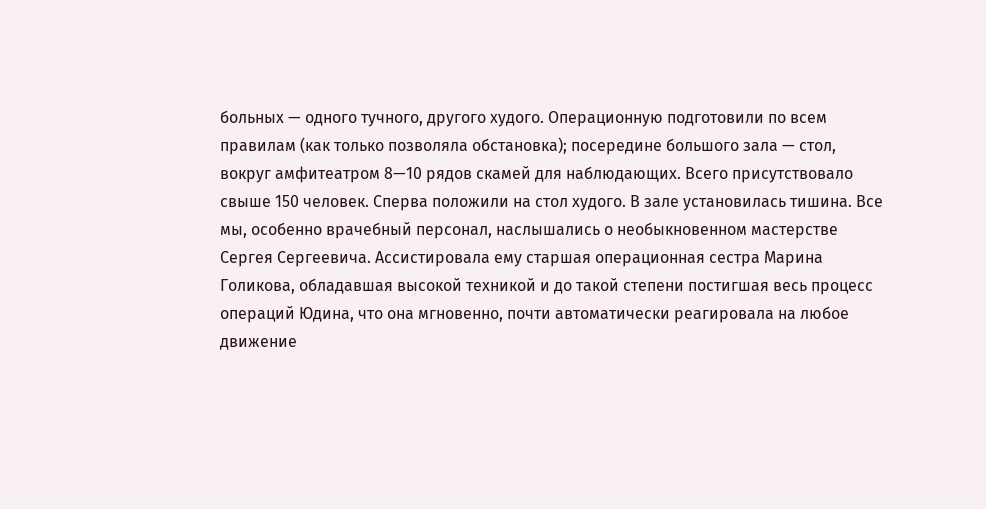больных — одного тучного, другого худого. Операционную подготовили по всем правилам (как только позволяла обстановка); посередине большого зала — стол, вокруг амфитеатром 8—10 рядов скамей для наблюдающих. Всего присутствовало свыше 150 человек. Сперва положили на стол худого. В зале установилась тишина. Все мы, особенно врачебный персонал, наслышались о необыкновенном мастерстве Сергея Сергеевича. Ассистировала ему старшая операционная сестра Марина Голикова, обладавшая высокой техникой и до такой степени постигшая весь процесс операций Юдина, что она мгновенно, почти автоматически реагировала на любое движение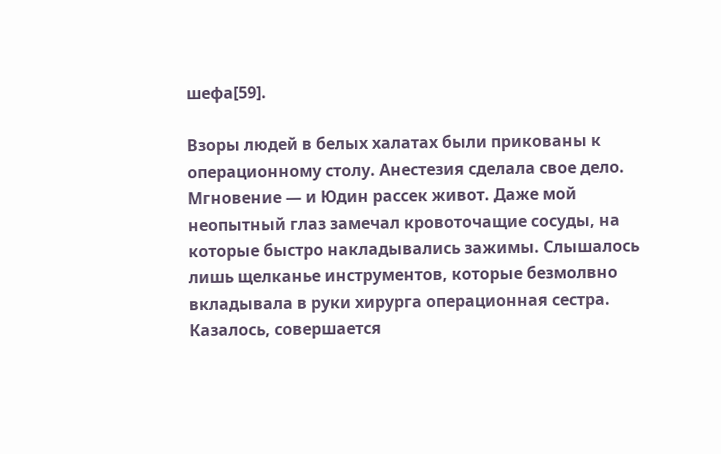шефа[59].

Взоры людей в белых халатах были прикованы к операционному столу. Анестезия сделала свое дело. Мгновение — и Юдин рассек живот. Даже мой неопытный глаз замечал кровоточащие сосуды, на которые быстро накладывались зажимы. Слышалось лишь щелканье инструментов, которые безмолвно вкладывала в руки хирурга операционная сестра. Казалось, совершается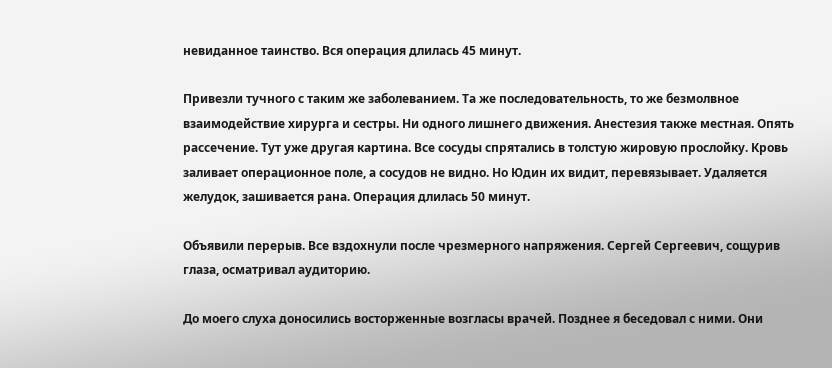невиданное таинство. Вся операция длилась 45 минут.

Привезли тучного с таким же заболеванием. Та же последовательность, то же безмолвное взаимодействие хирурга и сестры. Ни одного лишнего движения. Анестезия также местная. Опять рассечение. Тут уже другая картина. Все сосуды спрятались в толстую жировую прослойку. Кровь заливает операционное поле, а сосудов не видно. Но Юдин их видит, перевязывает. Удаляется желудок, зашивается рана. Операция длилась 50 минут.

Объявили перерыв. Все вздохнули после чрезмерного напряжения. Сергей Сергеевич, сощурив глаза, осматривал аудиторию.

До моего слуха доносились восторженные возгласы врачей. Позднее я беседовал с ними. Они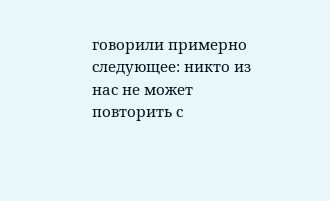говорили примерно следующее: никто из нас не может повторить с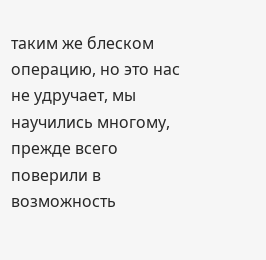таким же блеском операцию, но это нас не удручает, мы научились многому, прежде всего поверили в возможность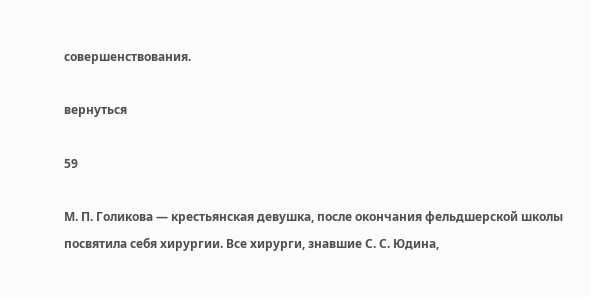совершенствования.

вернуться

59

М. П. Голикова — крестьянская девушка, после окончания фельдшерской школы посвятила себя хирургии. Все хирурги, знавшие С. С. Юдина,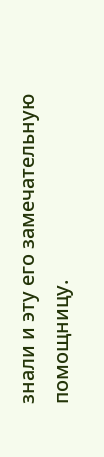знали и эту его замечательную помощницу.